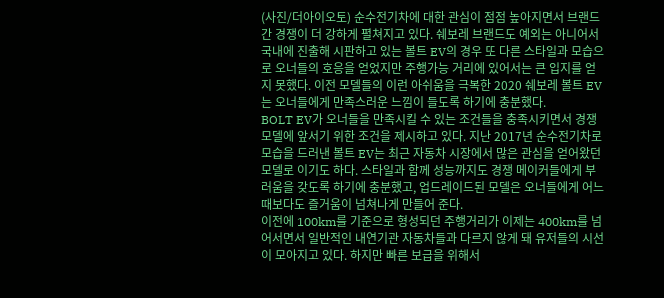(사진/더아이오토) 순수전기차에 대한 관심이 점점 높아지면서 브랜드간 경쟁이 더 강하게 펼쳐지고 있다. 쉐보레 브랜드도 예외는 아니어서 국내에 진출해 시판하고 있는 볼트 EV의 경우 또 다른 스타일과 모습으로 오너들의 호응을 얻었지만 주행가능 거리에 있어서는 큰 입지를 얻지 못했다. 이전 모델들의 이런 아쉬움을 극복한 2020 쉐보레 볼트 EV는 오너들에게 만족스러운 느낌이 들도록 하기에 충분했다.
BOLT EV가 오너들을 만족시킬 수 있는 조건들을 충족시키면서 경쟁 모델에 앞서기 위한 조건을 제시하고 있다. 지난 2017년 순수전기차로 모습을 드러낸 볼트 EV는 최근 자동차 시장에서 많은 관심을 얻어왔던 모델로 이기도 하다. 스타일과 함께 성능까지도 경쟁 메이커들에게 부러움을 갖도록 하기에 충분했고, 업드레이드된 모델은 오너들에게 어느 때보다도 즐거움이 넘쳐나게 만들어 준다.
이전에 100km를 기준으로 형성되던 주행거리가 이제는 400km를 넘어서면서 일반적인 내연기관 자동차들과 다르지 않게 돼 유저들의 시선이 모아지고 있다. 하지만 빠른 보급을 위해서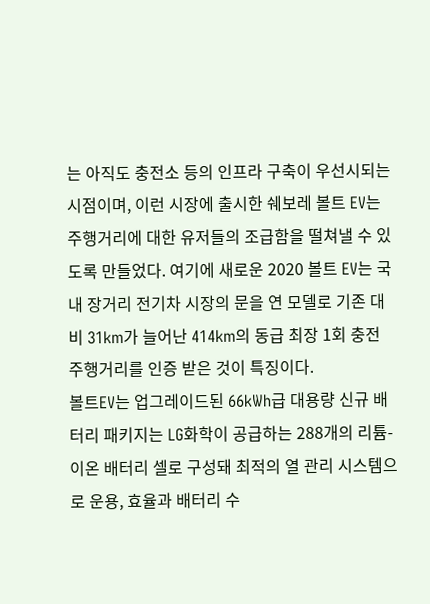는 아직도 충전소 등의 인프라 구축이 우선시되는 시점이며, 이런 시장에 출시한 쉐보레 볼트 EV는 주행거리에 대한 유저들의 조급함을 떨쳐낼 수 있도록 만들었다. 여기에 새로운 2020 볼트 EV는 국내 장거리 전기차 시장의 문을 연 모델로 기존 대비 31km가 늘어난 414km의 동급 최장 1회 충전 주행거리를 인증 받은 것이 특징이다.
볼트EV는 업그레이드된 66kWh급 대용량 신규 배터리 패키지는 LG화학이 공급하는 288개의 리튬-이온 배터리 셀로 구성돼 최적의 열 관리 시스템으로 운용, 효율과 배터리 수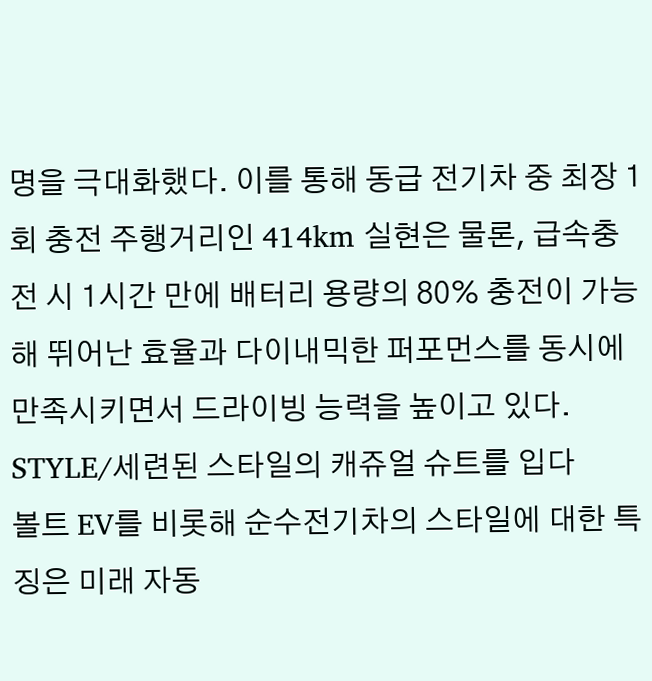명을 극대화했다. 이를 통해 동급 전기차 중 최장 1회 충전 주행거리인 414km 실현은 물론, 급속충전 시 1시간 만에 배터리 용량의 80% 충전이 가능해 뛰어난 효율과 다이내믹한 퍼포먼스를 동시에 만족시키면서 드라이빙 능력을 높이고 있다.
STYLE/세련된 스타일의 캐쥬얼 슈트를 입다
볼트 EV를 비롯해 순수전기차의 스타일에 대한 특징은 미래 자동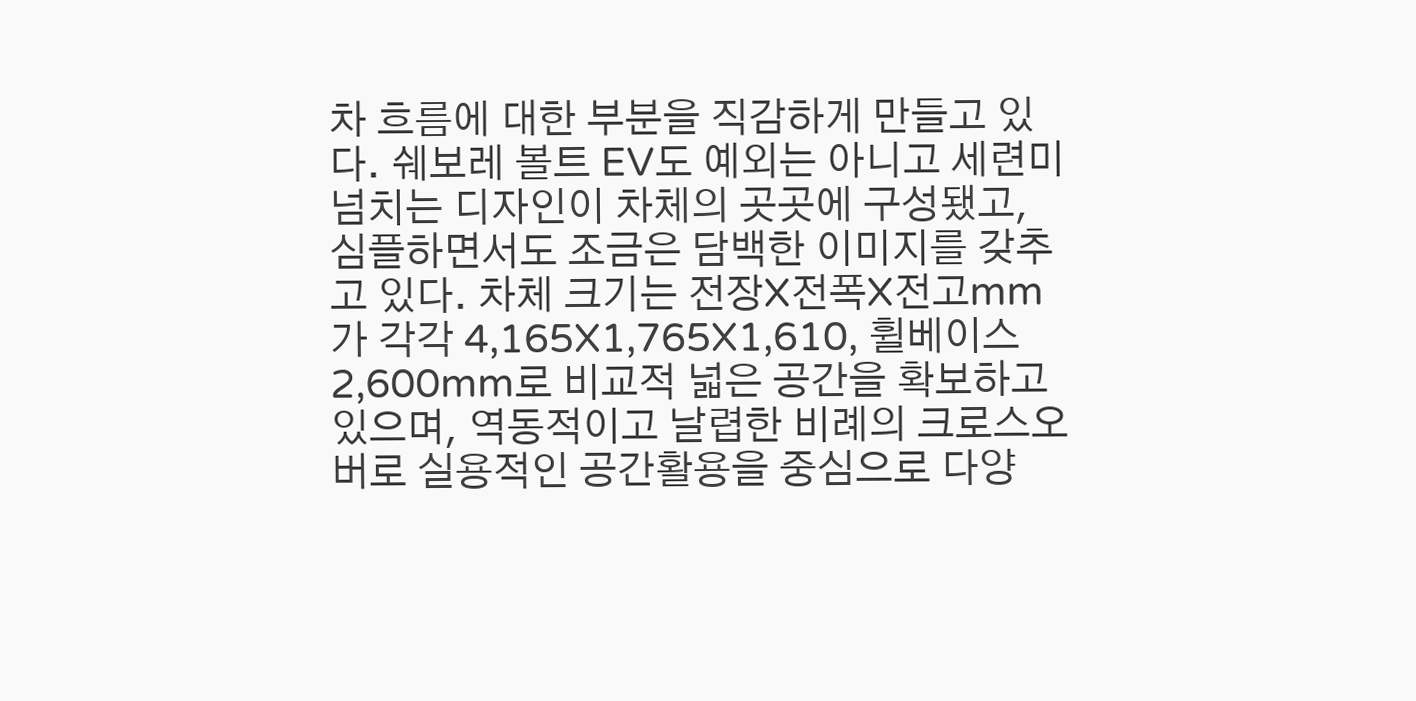차 흐름에 대한 부분을 직감하게 만들고 있다. 쉐보레 볼트 EV도 예외는 아니고 세련미 넘치는 디자인이 차체의 곳곳에 구성됐고, 심플하면서도 조금은 담백한 이미지를 갖추고 있다. 차체 크기는 전장X전폭X전고mm가 각각 4,165X1,765X1,610, 휠베이스 2,600mm로 비교적 넓은 공간을 확보하고 있으며, 역동적이고 날렵한 비례의 크로스오버로 실용적인 공간활용을 중심으로 다양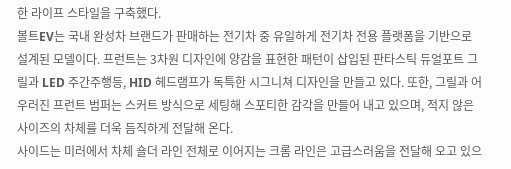한 라이프 스타일을 구축했다.
볼트EV는 국내 완성차 브랜드가 판매하는 전기차 중 유일하게 전기차 전용 플랫폼을 기반으로 설계된 모델이다. 프런트는 3차원 디자인에 양감을 표현한 패턴이 삽입된 판타스틱 듀얼포트 그릴과 LED 주간주행등, HID 헤드램프가 독특한 시그니쳐 디자인을 만들고 있다. 또한, 그릴과 어우러진 프런트 범퍼는 스커트 방식으로 세팅해 스포티한 감각을 만들어 내고 있으며, 적지 않은 사이즈의 차체를 더욱 듬직하게 전달해 온다.
사이드는 미러에서 차체 숄더 라인 전체로 이어지는 크롬 라인은 고급스러움을 전달해 오고 있으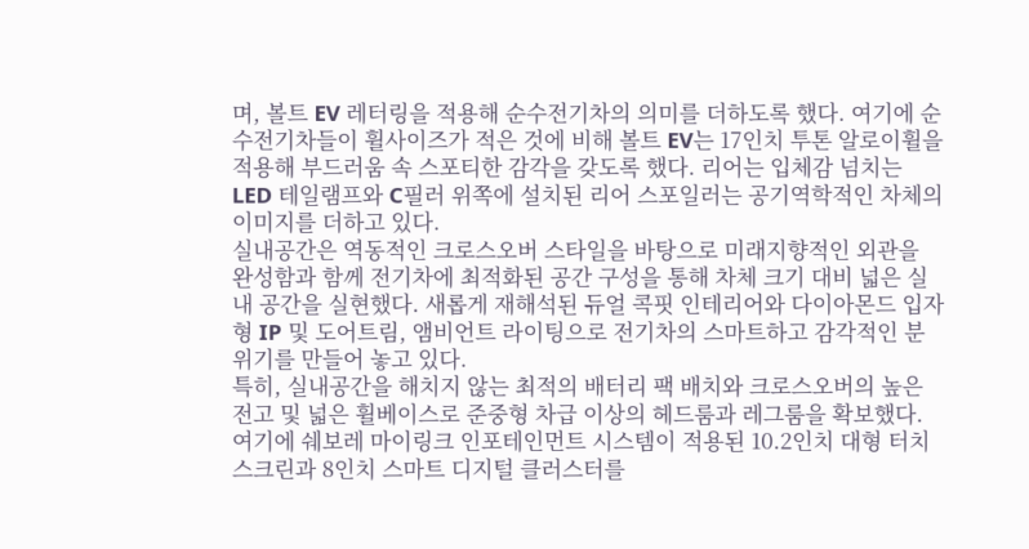며, 볼트 EV 레터링을 적용해 순수전기차의 의미를 더하도록 했다. 여기에 순수전기차들이 휠사이즈가 적은 것에 비해 볼트 EV는 17인치 투톤 알로이휠을 적용해 부드러움 속 스포티한 감각을 갖도록 했다. 리어는 입체감 넘치는 LED 테일램프와 C필러 위쪽에 설치된 리어 스포일러는 공기역학적인 차체의 이미지를 더하고 있다.
실내공간은 역동적인 크로스오버 스타일을 바탕으로 미래지향적인 외관을 완성함과 함께 전기차에 최적화된 공간 구성을 통해 차체 크기 대비 넓은 실내 공간을 실현했다. 새롭게 재해석된 듀얼 콕핏 인테리어와 다이아몬드 입자형 IP 및 도어트림, 앰비언트 라이팅으로 전기차의 스마트하고 감각적인 분위기를 만들어 놓고 있다.
특히, 실내공간을 해치지 않는 최적의 배터리 팩 배치와 크로스오버의 높은 전고 및 넓은 휠베이스로 준중형 차급 이상의 헤드룸과 레그룸을 확보했다. 여기에 쉐보레 마이링크 인포테인먼트 시스템이 적용된 10.2인치 대형 터치스크린과 8인치 스마트 디지털 클러스터를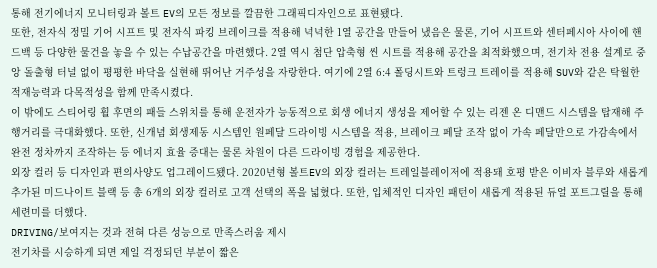통해 전기에너지 모니터링과 볼트 EV의 모든 정보를 깔끔한 그래픽디자인으로 표현됐다.
또한, 전자식 정밀 기어 시프트 및 전자식 파킹 브레이크를 적용해 넉넉한 1열 공간을 만들어 냈음은 물론, 기어 시프트와 센터페시아 사이에 핸드백 등 다양한 물건을 놓을 수 있는 수납공간을 마련했다. 2열 역시 첨단 압축형 씬 시트를 적용해 공간을 최적화했으며, 전기차 전용 설계로 중앙 돌출형 터널 없이 평평한 바닥을 실현해 뛰어난 거주성을 자랑한다. 여기에 2열 6:4 폴딩시트와 트렁크 트레이를 적용해 SUV와 같은 탁월한 적재능력과 다목적성을 함께 만족시켰다.
이 밖에도 스티어링 휠 후면의 패들 스위치를 통해 운전자가 능동적으로 회생 에너지 생성을 제어할 수 있는 리젠 온 디맨드 시스템을 탑재해 주행거리를 극대화했다. 또한, 신개념 회생제동 시스템인 원페달 드라이빙 시스템을 적용, 브레이크 페달 조작 없이 가속 페달만으로 가감속에서 완전 정차까지 조작하는 등 에너지 효율 증대는 물론 차원이 다른 드라이빙 경험을 제공한다.
외장 컬러 등 디자인과 편의사양도 업그레이드됐다. 2020년형 볼트EV의 외장 컬러는 트레일블레이저에 적용돼 호평 받은 이비자 블루와 새롭게 추가된 미드나이트 블랙 등 총 6개의 외장 컬러로 고객 선택의 폭을 넓혔다. 또한, 입체적인 디자인 패턴이 새롭게 적용된 듀얼 포트그릴을 통해 세련미를 더했다.
DRIVING/보여지는 것과 전혀 다른 성능으로 만족스러움 제시
전기차를 시승하게 되면 제일 걱정되던 부분이 짧은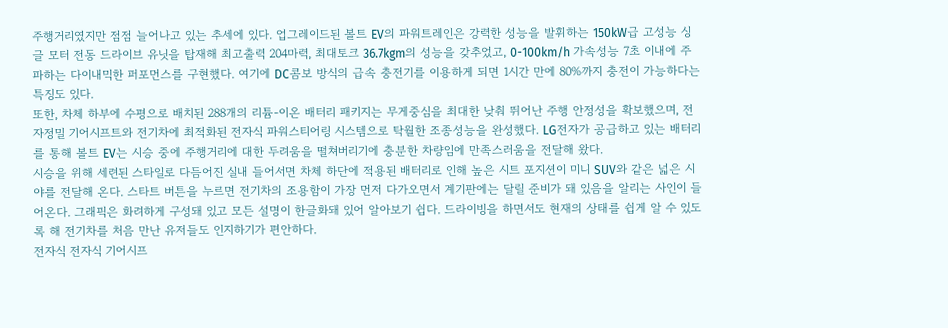주행거리였지만 점점 늘어나고 있는 추세에 있다. 업그레이드된 볼트 EV의 파워트레인은 강력한 성능을 발휘하는 150kW급 고성능 싱글 모터 전동 드라이브 유닛을 탑재해 최고출력 204마력, 최대토크 36.7kgm의 성능을 갖추었고, 0-100km/h 가속성능 7초 이내에 주파하는 다이내믹한 퍼포먼스를 구현했다. 여기에 DC콤보 방식의 급속 충전기를 이용하게 되면 1시간 만에 80%까지 충전이 가능하다는 특징도 있다.
또한, 차체 하부에 수평으로 배치된 288개의 리튬-이온 배터리 패키지는 무게중심을 최대한 낮춰 뛰어난 주행 안정성을 확보했으며, 전자정밀 기어시프트와 전기차에 최적화된 전자식 파워스티어링 시스템으로 탁월한 조종성능을 완성했다. LG전자가 공급하고 있는 배터리를 통해 볼트 EV는 시승 중에 주행거리에 대한 두려움을 떨쳐버리기에 충분한 차량임에 만족스러움을 전달해 왔다.
시승을 위해 세련된 스타일로 다듬어진 실내 들어서면 차체 하단에 적용된 배터리로 인해 높은 시트 포지션이 미니 SUV와 같은 넓은 시야를 전달해 온다. 스타트 버튼을 누르면 전기차의 조용함이 가장 먼저 다가오면서 계기판에는 달릴 준비가 돼 있음을 알리는 사인이 들어온다. 그래픽은 화려하게 구성돼 있고 모든 설명이 한글화돼 있어 알아보기 쉽다. 드라이빙을 하면서도 현재의 상태를 쉽게 알 수 있도록 해 전기차를 처음 만난 유저들도 인지하기가 편안하다.
전자식 전자식 기어시프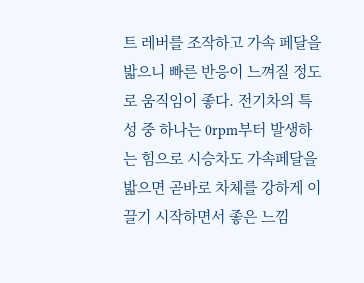트 레버를 조작하고 가속 페달을 밟으니 빠른 반응이 느껴질 정도로 움직임이 좋다. 전기차의 특성 중 하나는 0rpm부터 발생하는 힘으로 시승차도 가속페달을 밟으면 곧바로 차체를 강하게 이끌기 시작하면서 좋은 느낌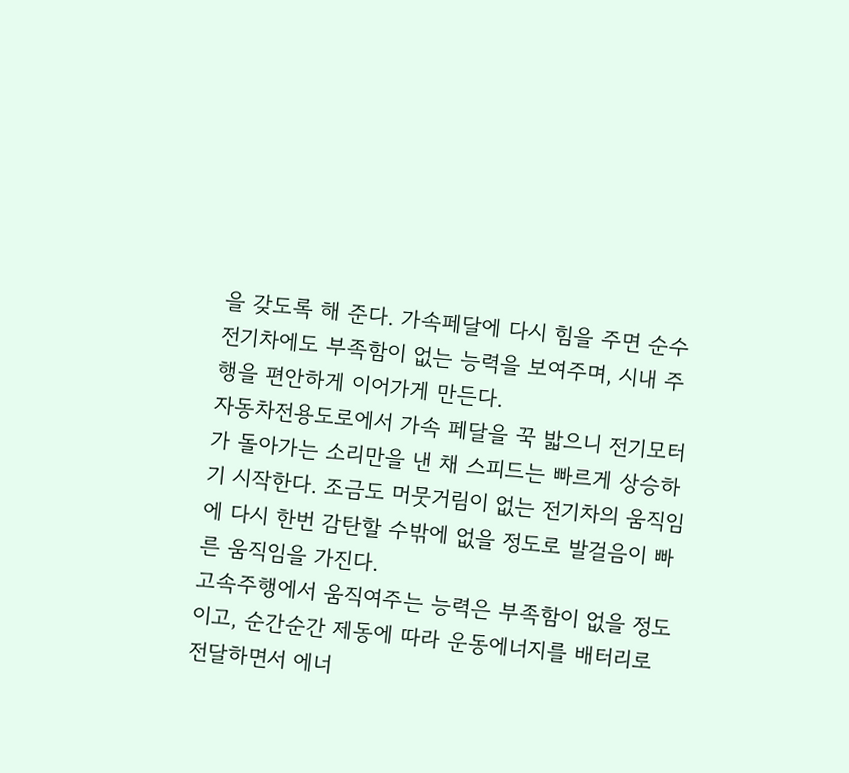을 갖도록 해 준다. 가속페달에 다시 힘을 주면 순수전기차에도 부족함이 없는 능력을 보여주며, 시내 주행을 편안하게 이어가게 만든다.
자동차전용도로에서 가속 페달을 꾹 밟으니 전기모터가 돌아가는 소리만을 낸 채 스피드는 빠르게 상승하기 시작한다. 조금도 머뭇거림이 없는 전기차의 움직임에 다시 한번 감탄할 수밖에 없을 정도로 발걸음이 빠른 움직임을 가진다.
고속주행에서 움직여주는 능력은 부족함이 없을 정도이고, 순간순간 제동에 따라 운동에너지를 배터리로 전달하면서 에너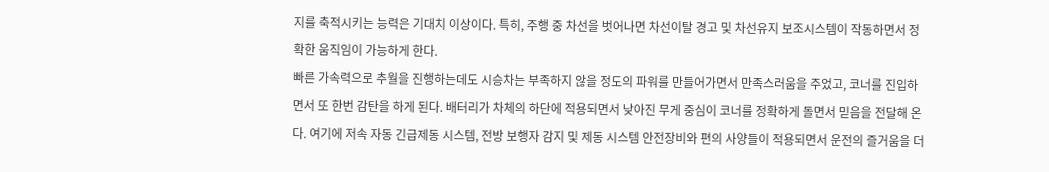지를 축적시키는 능력은 기대치 이상이다. 특히, 주행 중 차선을 벗어나면 차선이탈 경고 및 차선유지 보조시스템이 작동하면서 정확한 움직임이 가능하게 한다.
빠른 가속력으로 추월을 진행하는데도 시승차는 부족하지 않을 정도의 파워를 만들어가면서 만족스러움을 주었고, 코너를 진입하면서 또 한번 감탄을 하게 된다. 배터리가 차체의 하단에 적용되면서 낮아진 무게 중심이 코너를 정확하게 돌면서 믿음을 전달해 온다. 여기에 저속 자동 긴급제동 시스템, 전방 보행자 감지 및 제동 시스템 안전장비와 편의 사양들이 적용되면서 운전의 즐거움을 더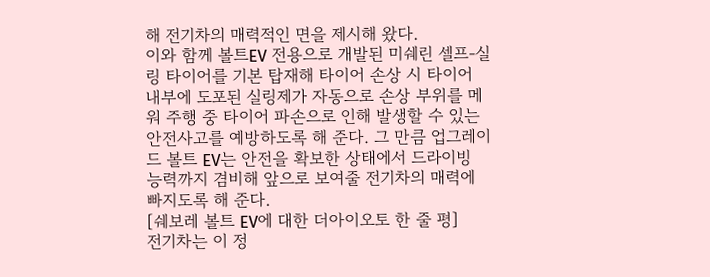해 전기차의 매력적인 면을 제시해 왔다.
이와 함께 볼트EV 전용으로 개발된 미쉐린 셀프-실링 타이어를 기본 탑재해 타이어 손상 시 타이어 내부에 도포된 실링제가 자동으로 손상 부위를 메워 주행 중 타이어 파손으로 인해 발생할 수 있는 안전사고를 예방하도록 해 준다. 그 만큼 업그레이드 볼트 EV는 안전을 확보한 상태에서 드라이빙 능력까지 겸비해 앞으로 보여줄 전기차의 매력에 빠지도록 해 준다.
[쉐보레 볼트 EV에 대한 더아이오토 한 줄 평]
전기차는 이 정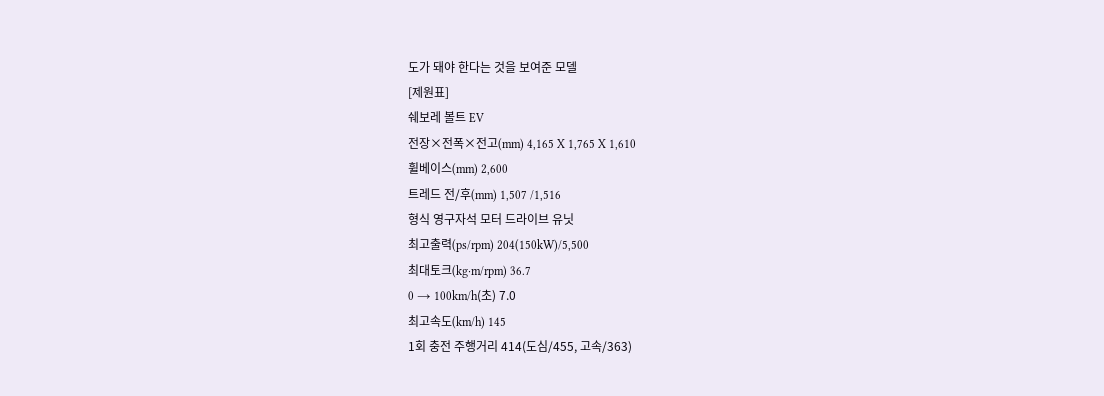도가 돼야 한다는 것을 보여준 모델
[제원표]
쉐보레 볼트 EV
전장×전폭×전고(mm) 4,165 X 1,765 X 1,610
휠베이스(mm) 2,600
트레드 전/후(mm) 1,507 /1,516
형식 영구자석 모터 드라이브 유닛
최고출력(ps/rpm) 204(150kW)/5,500
최대토크(kg·m/rpm) 36.7
0 → 100km/h(초) 7.0
최고속도(km/h) 145
1회 충전 주행거리 414(도심/455, 고속/363)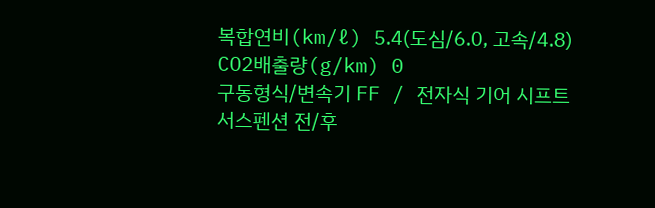복합연비(km/ℓ) 5.4(도심/6.0, 고속/4.8)
CO2배출량(g/km) 0
구동형식/변속기 FF / 전자식 기어 시프트
서스펜션 전/후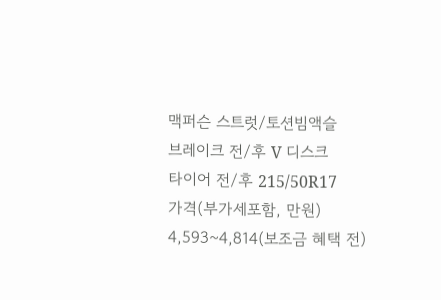맥퍼슨 스트럿/토션빔액슬
브레이크 전/후 V 디스크
타이어 전/후 215/50R17
가격(부가세포함, 만원) 4,593~4,814(보조금 혜택 전)